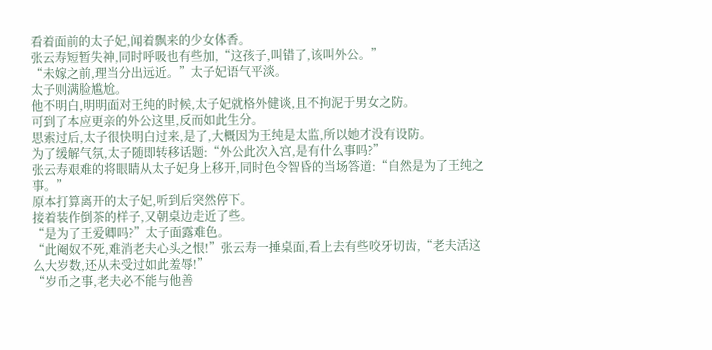看着面前的太子妃,闻着飘来的少女体香。
张云寿短暂失神,同时呼吸也有些加,“这孩子,叫错了,该叫外公。”
“未嫁之前,理当分出远近。”太子妃语气平淡。
太子则满脸尴尬。
他不明白,明明面对王纯的时候,太子妃就格外健谈,且不拘泥于男女之防。
可到了本应更亲的外公这里,反而如此生分。
思索过后,太子很快明白过来,是了,大概因为王纯是太监,所以她才没有设防。
为了缓解气氛,太子随即转移话题:“外公此次入宫,是有什么事吗?”
张云寿艰难的将眼睛从太子妃身上移开,同时色令智昏的当场答道:“自然是为了王纯之事。”
原本打算离开的太子妃,听到后突然停下。
接着装作倒茶的样子,又朝桌边走近了些。
“是为了王爱卿吗?”太子面露难色。
“此阉奴不死,难消老夫心头之恨!”张云寿一捶桌面,看上去有些咬牙切齿,“老夫活这么大岁数,还从未受过如此羞辱!”
“岁币之事,老夫必不能与他善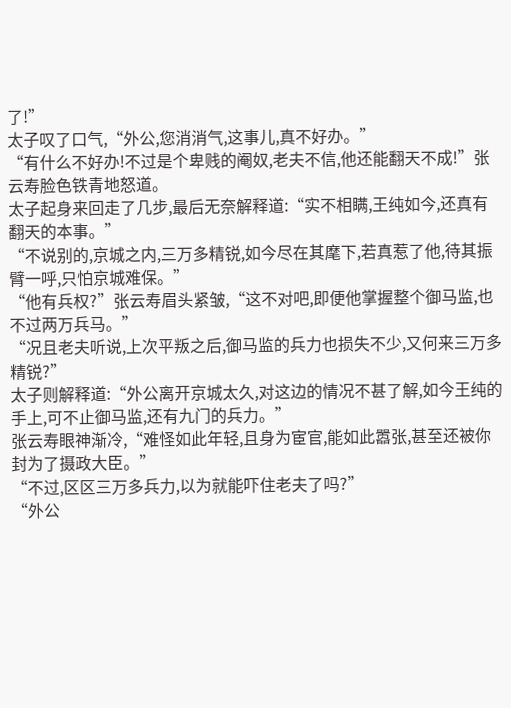了!”
太子叹了口气,“外公,您消消气,这事儿,真不好办。”
“有什么不好办!不过是个卑贱的阉奴,老夫不信,他还能翻天不成!”张云寿脸色铁青地怒道。
太子起身来回走了几步,最后无奈解释道:“实不相瞒,王纯如今,还真有翻天的本事。”
“不说别的,京城之内,三万多精锐,如今尽在其麾下,若真惹了他,待其振臂一呼,只怕京城难保。”
“他有兵权?”张云寿眉头紧皱,“这不对吧,即便他掌握整个御马监,也不过两万兵马。”
“况且老夫听说,上次平叛之后,御马监的兵力也损失不少,又何来三万多精锐?”
太子则解释道:“外公离开京城太久,对这边的情况不甚了解,如今王纯的手上,可不止御马监,还有九门的兵力。”
张云寿眼神渐冷,“难怪如此年轻,且身为宦官,能如此嚣张,甚至还被你封为了摄政大臣。”
“不过,区区三万多兵力,以为就能吓住老夫了吗?”
“外公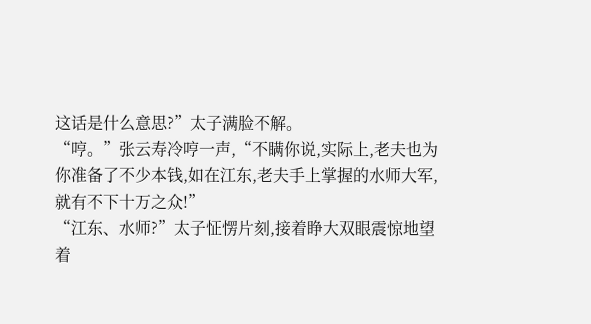这话是什么意思?”太子满脸不解。
“哼。”张云寿冷哼一声,“不瞒你说,实际上,老夫也为你准备了不少本钱,如在江东,老夫手上掌握的水师大军,就有不下十万之众!”
“江东、水师?”太子怔愣片刻,接着睁大双眼震惊地望着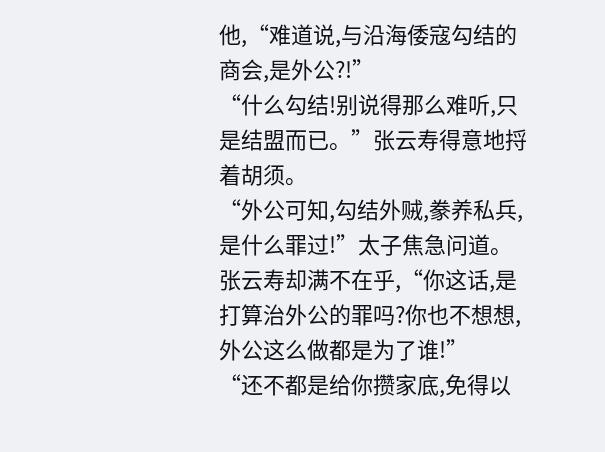他,“难道说,与沿海倭寇勾结的商会,是外公?!”
“什么勾结!别说得那么难听,只是结盟而已。”张云寿得意地捋着胡须。
“外公可知,勾结外贼,豢养私兵,是什么罪过!”太子焦急问道。
张云寿却满不在乎,“你这话,是打算治外公的罪吗?你也不想想,外公这么做都是为了谁!”
“还不都是给你攒家底,免得以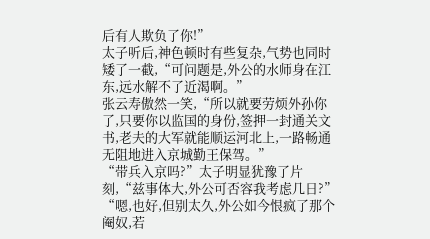后有人欺负了你!”
太子听后,神色顿时有些复杂,气势也同时矮了一截,“可问题是,外公的水师身在江东,远水解不了近渴啊。”
张云寿傲然一笑,“所以就要劳烦外孙你了,只要你以监国的身份,签押一封通关文书,老夫的大军就能顺运河北上,一路畅通无阻地进入京城勤王保驾。”
“带兵入京吗?”太子明显犹豫了片刻,“兹事体大,外公可否容我考虑几日?”
“嗯,也好,但别太久,外公如今恨疯了那个阉奴,若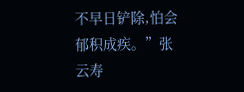不早日铲除,怕会郁积成疾。”张云寿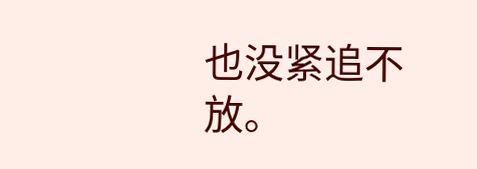也没紧追不放。